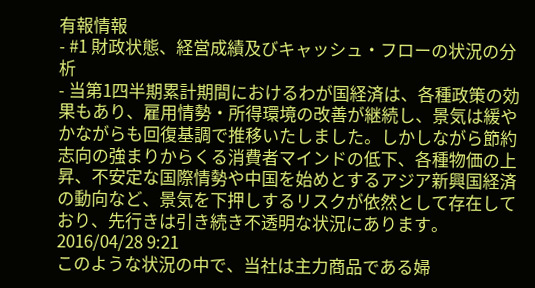有報情報
- #1 財政状態、経営成績及びキャッシュ・フローの状況の分析
- 当第1四半期累計期間におけるわが国経済は、各種政策の効果もあり、雇用情勢・所得環境の改善が継続し、景気は緩やかながらも回復基調で推移いたしました。しかしながら節約志向の強まりからくる消費者マインドの低下、各種物価の上昇、不安定な国際情勢や中国を始めとするアジア新興国経済の動向など、景気を下押しするリスクが依然として存在しており、先行きは引き続き不透明な状況にあります。2016/04/28 9:21
このような状況の中で、当社は主力商品である婦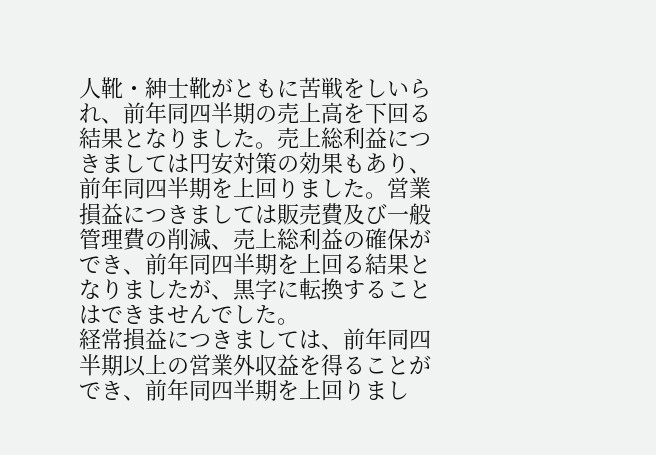人靴・紳士靴がともに苦戦をしいられ、前年同四半期の売上高を下回る結果となりました。売上総利益につきましては円安対策の効果もあり、前年同四半期を上回りました。営業損益につきましては販売費及び一般管理費の削減、売上総利益の確保ができ、前年同四半期を上回る結果となりましたが、黒字に転換することはできませんでした。
経常損益につきましては、前年同四半期以上の営業外収益を得ることができ、前年同四半期を上回りまし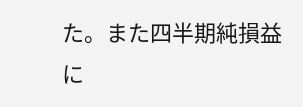た。また四半期純損益に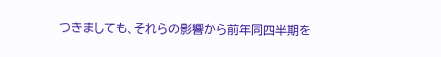つきましても、それらの影響から前年同四半期を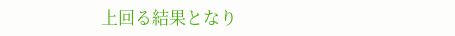上回る結果となり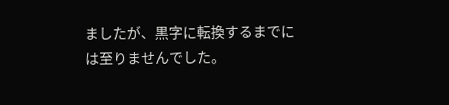ましたが、黒字に転換するまでには至りませんでした。